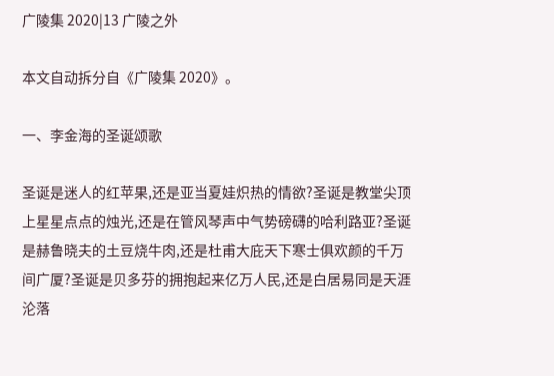广陵集 2020|13 广陵之外

本文自动拆分自《广陵集 2020》。

一、李金海的圣诞颂歌

圣诞是迷人的红苹果,还是亚当夏娃炽热的情欲?圣诞是教堂尖顶上星星点点的烛光,还是在管风琴声中气势磅礴的哈利路亚?圣诞是赫鲁晓夫的土豆烧牛肉,还是杜甫大庇天下寒士俱欢颜的千万间广厦?圣诞是贝多芬的拥抱起来亿万人民,还是白居易同是天涯沦落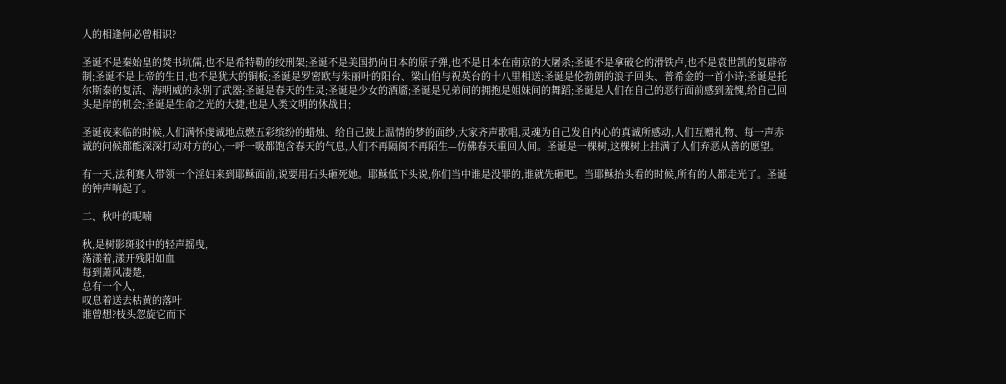人的相逢何必曾相识?

圣诞不是秦始皇的焚书坑儒,也不是希特勒的绞刑架;圣诞不是美国扔向日本的原子弹,也不是日本在南京的大屠杀;圣诞不是拿破仑的滑铁卢,也不是袁世凯的复辟帝制;圣诞不是上帝的生日,也不是犹大的铜板;圣诞是罗密欧与朱丽叶的阳台、梁山伯与祝英台的十八里相送;圣诞是伦勃朗的浪子回头、普希金的一首小诗;圣诞是托尔斯泰的复活、海明威的永别了武器;圣诞是春天的生灵;圣诞是少女的酒靥;圣诞是兄弟间的拥抱是姐妹间的舞蹈;圣诞是人们在自己的恶行面前感到羞愧,给自己回头是岸的机会;圣诞是生命之光的大捷,也是人类文明的休战日;

圣诞夜来临的时候,人们满怀虔诚地点燃五彩缤纷的蜡烛、给自己披上温情的梦的面纱,大家齐声歌唱,灵魂为自己发自内心的真诚所感动,人们互赠礼物、每一声赤诚的问候都能深深打动对方的心,一呼一吸都饱含春天的气息,人们不再隔阂不再陌生—仿佛春天重回人间。圣诞是一棵树,这棵树上挂满了人们弃恶从善的愿望。

有一天,法利赛人带领一个淫妇来到耶稣面前,说要用石头砸死她。耶稣低下头说,你们当中谁是没罪的,谁就先砸吧。当耶稣抬头看的时候,所有的人都走光了。圣诞的钟声响起了。

二、秋叶的呢喃

秋,是树影斑驳中的轻声摇曳,
荡漾着,漾开残阳如血
每到萧风凄楚,
总有一个人,
叹息着送去枯黄的落叶
谁曾想?枝头忽旋它而下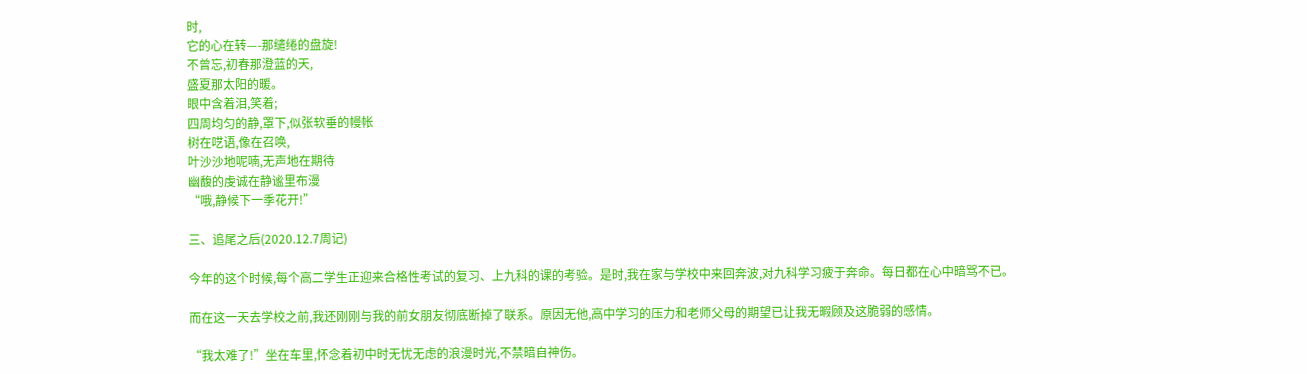时,
它的心在转—-那缱绻的盘旋!
不曾忘,初春那澄蓝的天,
盛夏那太阳的暖。
眼中含着泪,笑着;
四周均匀的静,罩下,似张软垂的幔帐
树在呓语,像在召唤,
叶沙沙地呢喃,无声地在期待
幽馥的虔诚在静谧里布漫
“哦,静候下一季花开!”

三、追尾之后(2020.12.7周记)

今年的这个时候,每个高二学生正迎来合格性考试的复习、上九科的课的考验。是时,我在家与学校中来回奔波,对九科学习疲于奔命。每日都在心中暗骂不已。

而在这一天去学校之前,我还刚刚与我的前女朋友彻底断掉了联系。原因无他,高中学习的压力和老师父母的期望已让我无暇顾及这脆弱的感情。

“我太难了!”坐在车里,怀念着初中时无忧无虑的浪漫时光,不禁暗自神伤。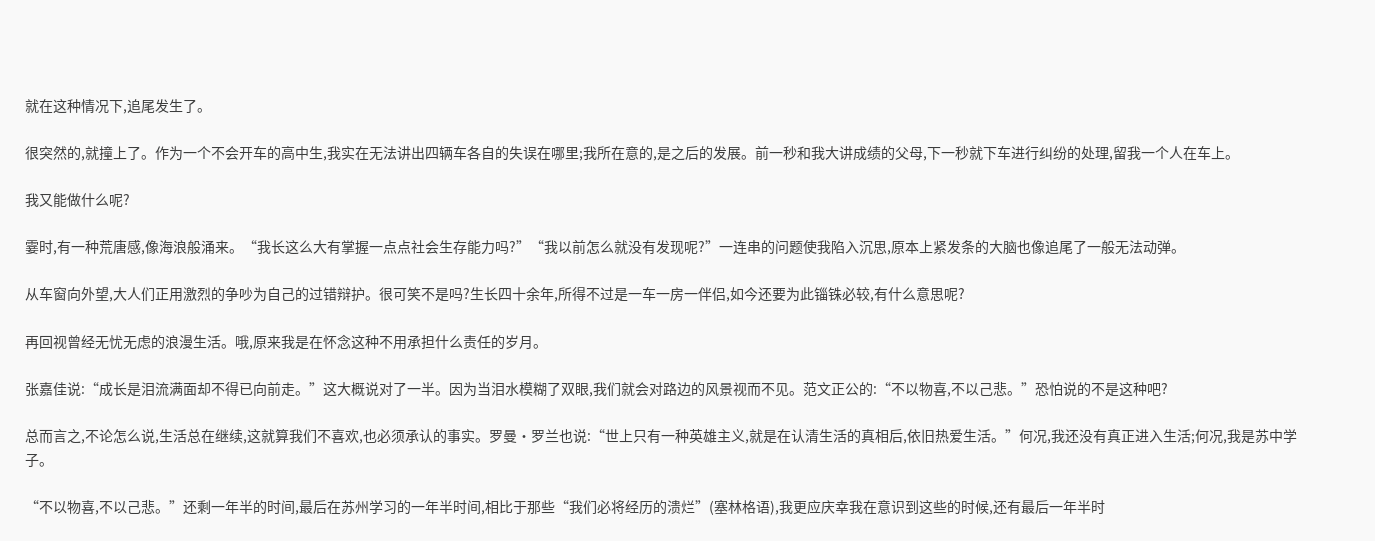就在这种情况下,追尾发生了。

很突然的,就撞上了。作为一个不会开车的高中生,我实在无法讲出四辆车各自的失误在哪里;我所在意的,是之后的发展。前一秒和我大讲成绩的父母,下一秒就下车进行纠纷的处理,留我一个人在车上。

我又能做什么呢?

霎时,有一种荒唐感,像海浪般涌来。“我长这么大有掌握一点点社会生存能力吗?”“我以前怎么就没有发现呢?”一连串的问题使我陷入沉思,原本上紧发条的大脑也像追尾了一般无法动弹。

从车窗向外望,大人们正用激烈的争吵为自己的过错辩护。很可笑不是吗?生长四十余年,所得不过是一车一房一伴侣,如今还要为此锱铢必较,有什么意思呢?

再回视曾经无忧无虑的浪漫生活。哦,原来我是在怀念这种不用承担什么责任的岁月。

张嘉佳说:“成长是泪流满面却不得已向前走。”这大概说对了一半。因为当泪水模糊了双眼,我们就会对路边的风景视而不见。范文正公的:“不以物喜,不以己悲。”恐怕说的不是这种吧?

总而言之,不论怎么说,生活总在继续,这就算我们不喜欢,也必须承认的事实。罗曼·罗兰也说:“世上只有一种英雄主义,就是在认清生活的真相后,依旧热爱生活。”何况,我还没有真正进入生活;何况,我是苏中学子。

“不以物喜,不以己悲。”还剩一年半的时间,最后在苏州学习的一年半时间,相比于那些“我们必将经历的溃烂”(塞林格语),我更应庆幸我在意识到这些的时候,还有最后一年半时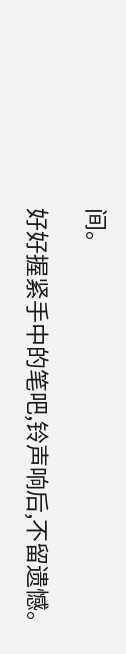间。

好好握紧手中的笔吧,铃声响后,不留遗憾。